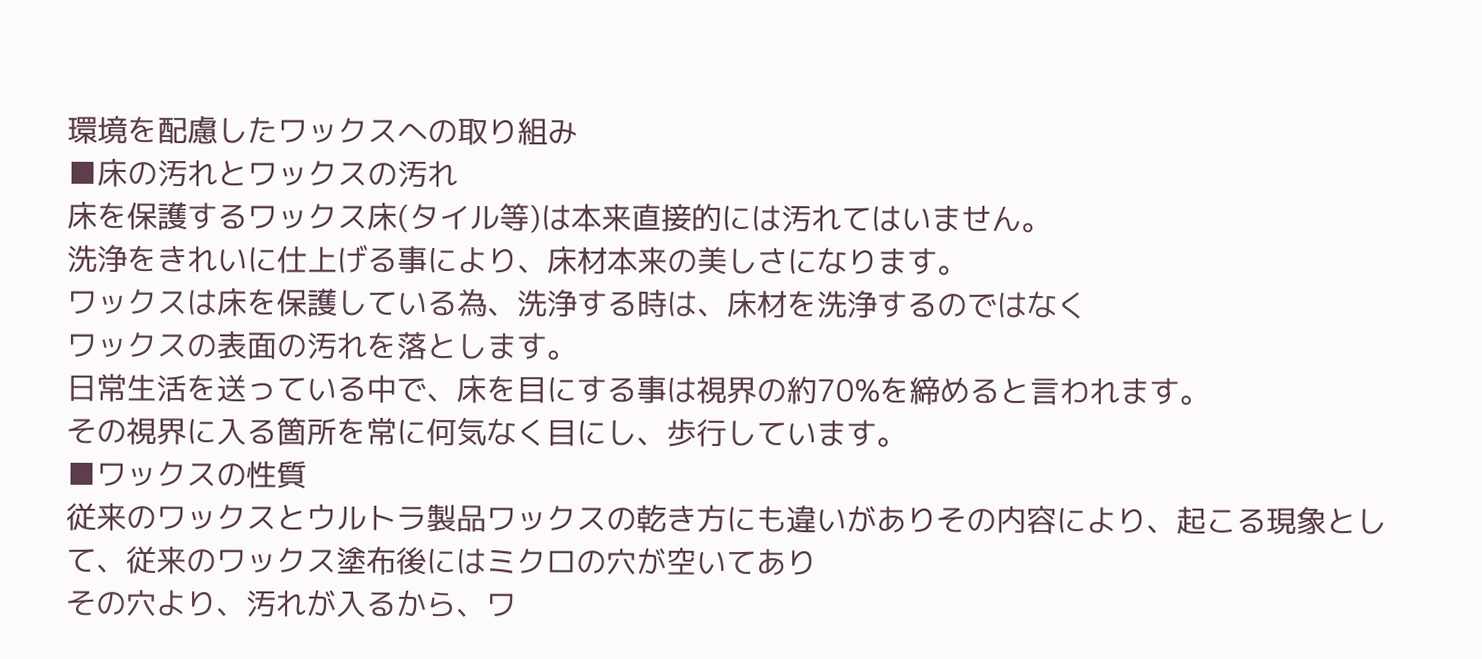環境を配慮したワックスへの取り組み
■床の汚れとワックスの汚れ
床を保護するワックス床(タイル等)は本来直接的には汚れてはいません。
洗浄をきれいに仕上げる事により、床材本来の美しさになります。
ワックスは床を保護している為、洗浄する時は、床材を洗浄するのではなく
ワックスの表面の汚れを落とします。
日常生活を送っている中で、床を目にする事は視界の約70%を締めると言われます。
その視界に入る箇所を常に何気なく目にし、歩行しています。
■ワックスの性質
従来のワックスとウルトラ製品ワックスの乾き方にも違いがありその内容により、起こる現象として、従来のワックス塗布後にはミクロの穴が空いてあり
その穴より、汚れが入るから、ワ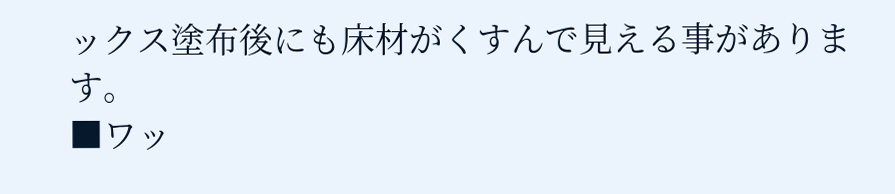ックス塗布後にも床材がくすんで見える事があります。
■ワッ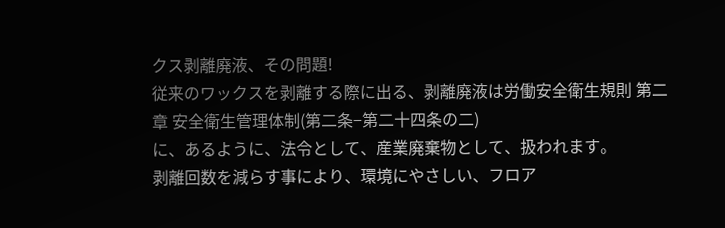クス剥離廃液、その問題!
従来のワックスを剥離する際に出る、剥離廃液は労働安全衛生規則 第二章 安全衛生管理体制(第二条−第二十四条の二)
に、あるように、法令として、産業廃棄物として、扱われます。
剥離回数を減らす事により、環境にやさしい、フロア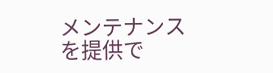メンテナンスを提供で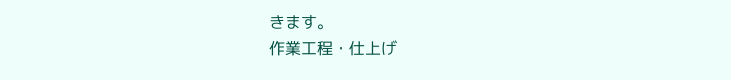きます。
作業工程・仕上げ